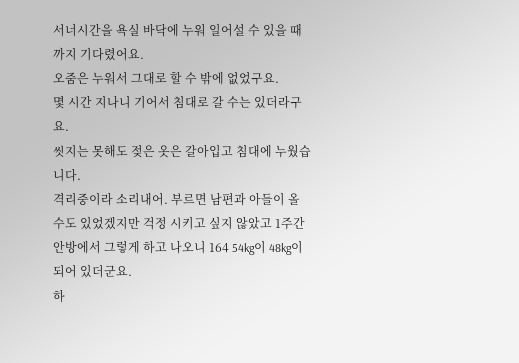서너시간을 욕실 바닥에 누워 일어설 수 있을 때까지 기다렸어요.
오줌은 누워서 그대로 할 수 밖에 없었구요.
몇 시간 지나니 기어서 침대로 갈 수는 있더라구요.
씻지는 못해도 젖은 옷은 갈아입고 침대에 누웠습니다.
격리중이라 소리내어. 부르면 남편과 아들이 올 수도 있었겠지만 걱정 시키고 싶지 않았고 1주간 안방에서 그렇게 하고 나오니 164 54kg이 48kg이 되어 있더군요.
하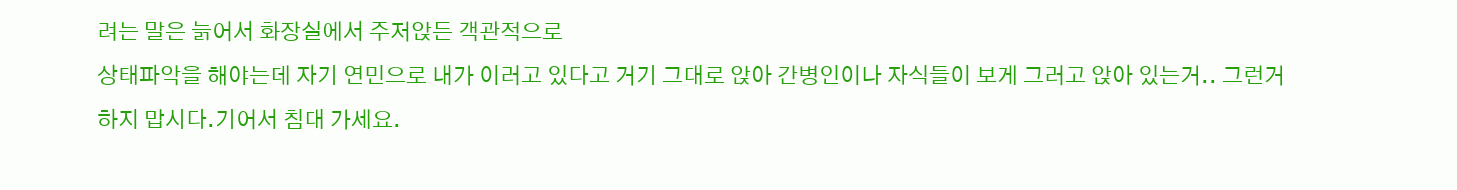려는 말은 늙어서 화장실에서 주저앉든 객관적으로
상태파악을 해야는데 자기 연민으로 내가 이러고 있다고 거기 그대로 앉아 간병인이나 자식들이 보게 그러고 앉아 있는거.. 그런거 하지 맙시다.기어서 침대 가세요.